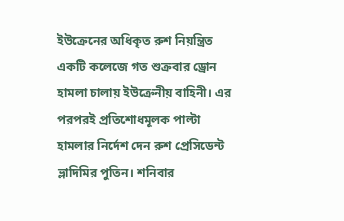ইউক্রেনের অধিকৃত রুশ নিয়ন্ত্রিত একটি কলেজে গত শুক্রবার ড্রোন হামলা চালায় ইউক্রেনীয় বাহিনী। এর পরপরই প্রতিশোধমূলক পাল্টা হামলার নির্দেশ দেন রুশ প্রেসিডেন্ট ভ্লাদিমির পুতিন। শনিবার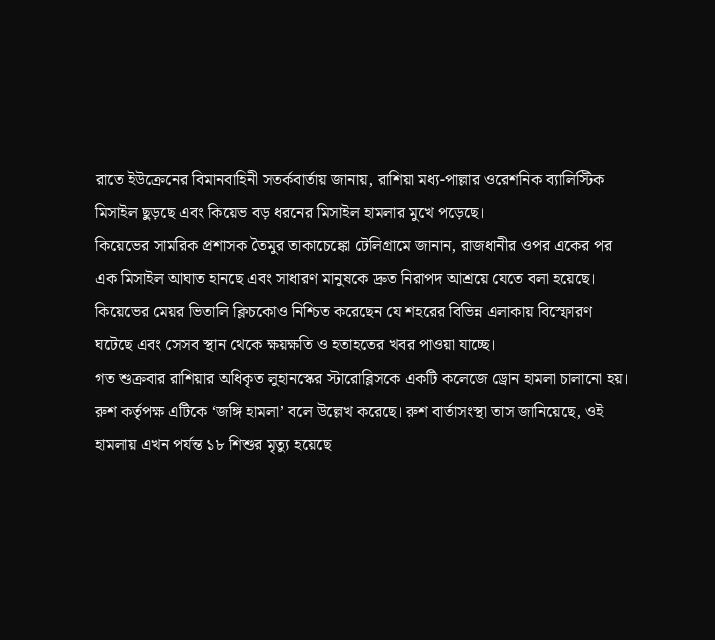রাতে ইউক্রেনের বিমানবাহিনী সতর্কবার্তায় জানায়, রাশিয়া মধ্য-পাল্লার ওরেশনিক ব্যালিস্টিক মিসাইল ছুড়ছে এবং কিয়েভ বড় ধরনের মিসাইল হামলার মুখে পড়েছে।
কিয়েভের সামরিক প্রশাসক তৈমুর তাকাচেঙ্কো টেলিগ্রামে জানান, রাজধানীর ওপর একের পর এক মিসাইল আঘাত হানছে এবং সাধারণ মানুষকে দ্রুত নিরাপদ আশ্রয়ে যেতে বলা হয়েছে। কিয়েভের মেয়র ভিতালি ক্লিচকোও নিশ্চিত করেছেন যে শহরের বিভিন্ন এলাকায় বিস্ফোরণ ঘটেছে এবং সেসব স্থান থেকে ক্ষয়ক্ষতি ও হতাহতের খবর পাওয়া যাচ্ছে।
গত শুক্রবার রাশিয়ার অধিকৃত লুহানস্কের স্টারোব্লিসকে একটি কলেজে ড্রোন হামলা চালানো হয়। রুশ কর্তৃপক্ষ এটিকে ‘জঙ্গি হামলা’ বলে উল্লেখ করেছে। রুশ বার্তাসংস্থা তাস জানিয়েছে, ওই হামলায় এখন পর্যন্ত ১৮ শিশুর মৃত্যু হয়েছে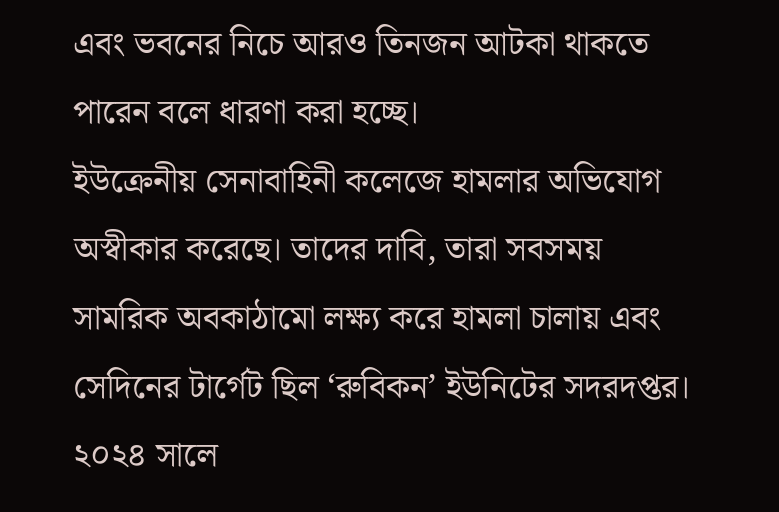এবং ভবনের নিচে আরও তিনজন আটকা থাকতে পারেন বলে ধারণা করা হচ্ছে।
ইউক্রেনীয় সেনাবাহিনী কলেজে হামলার অভিযোগ অস্বীকার করেছে। তাদের দাবি, তারা সবসময় সামরিক অবকাঠামো লক্ষ্য করে হামলা চালায় এবং সেদিনের টার্গেট ছিল ‘রুবিকন’ ইউনিটের সদরদপ্তর। ২০২৪ সালে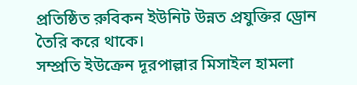প্রতিষ্ঠিত রুবিকন ইউনিট উন্নত প্রযুক্তির ড্রোন তৈরি করে থাকে।
সম্প্রতি ইউক্রেন দূরপাল্লার মিসাইল হামলা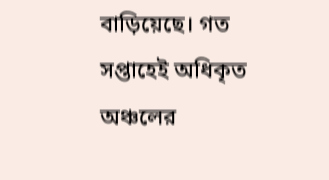বাড়িয়েছে। গত সপ্তাহেই অধিকৃত অঞ্চলের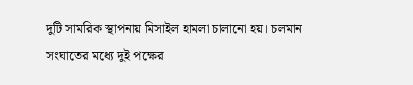দুটি সামরিক স্থাপনায় মিসাইল হামলা চালানো হয়। চলমান সংঘাতের মধ্যে দুই পক্ষের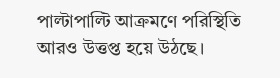পাল্টাপাল্টি আক্রমণে পরিস্থিতি আরও উত্তপ্ত হয়ে উঠছে।